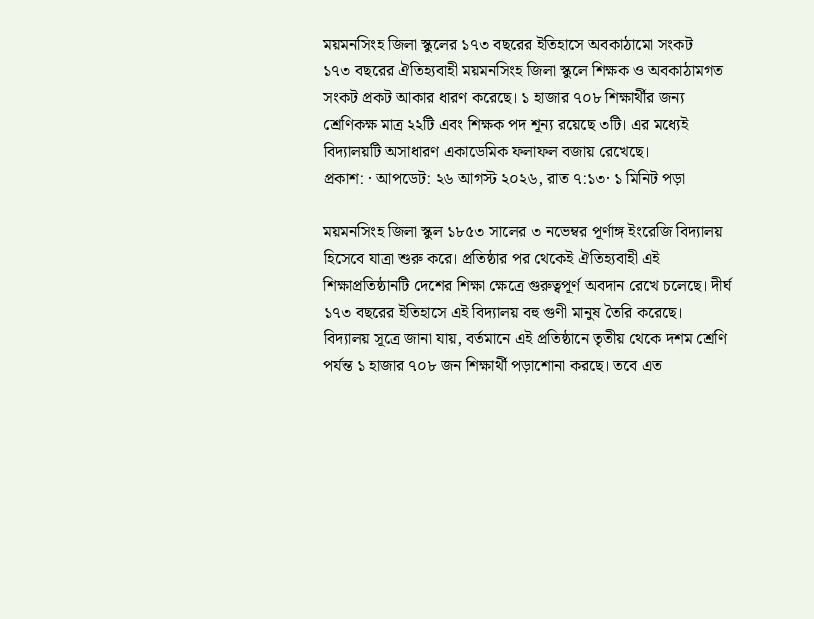ময়মনসিংহ জিলা স্কুলের ১৭৩ বছরের ইতিহাসে অবকাঠামো সংকট
১৭৩ বছরের ঐতিহ্যবাহী ময়মনসিংহ জিলা স্কুলে শিক্ষক ও অবকাঠামগত সংকট প্রকট আকার ধারণ করেছে। ১ হাজার ৭০৮ শিক্ষার্থীর জন্য শ্রেণিকক্ষ মাত্র ২২টি এবং শিক্ষক পদ শূন্য রয়েছে ৩টি। এর মধ্যেই বিদ্যালয়টি অসাধারণ একাডেমিক ফলাফল বজায় রেখেছে।
প্রকাশ: · আপডেট: ২৬ আগস্ট ২০২৬, রাত ৭:১৩· ১ মিনিট পড়া

ময়মনসিংহ জিলা স্কুল ১৮৫৩ সালের ৩ নভেম্বর পূর্ণাঙ্গ ইংরেজি বিদ্যালয় হিসেবে যাত্রা শুরু করে। প্রতিষ্ঠার পর থেকেই ঐতিহ্যবাহী এই শিক্ষাপ্রতিষ্ঠানটি দেশের শিক্ষা ক্ষেত্রে গুরুত্বপূর্ণ অবদান রেখে চলেছে। দীর্ঘ ১৭৩ বছরের ইতিহাসে এই বিদ্যালয় বহু গুণী মানুষ তৈরি করেছে।
বিদ্যালয় সূত্রে জানা যায়, বর্তমানে এই প্রতিষ্ঠানে তৃতীয় থেকে দশম শ্রেণি পর্যন্ত ১ হাজার ৭০৮ জন শিক্ষার্থী পড়াশোনা করছে। তবে এত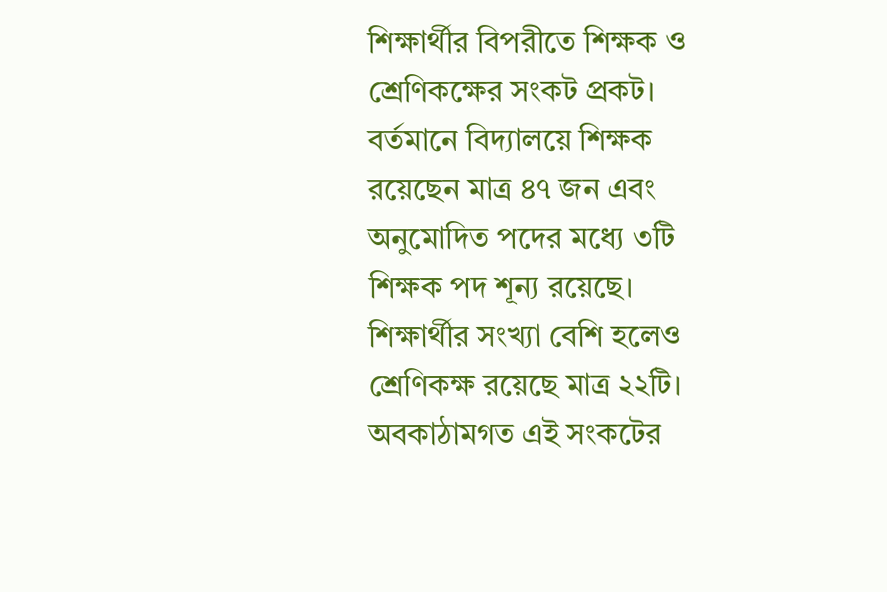শিক্ষার্থীর বিপরীতে শিক্ষক ও শ্রেণিকক্ষের সংকট প্রকট। বর্তমানে বিদ্যালয়ে শিক্ষক রয়েছেন মাত্র ৪৭ জন এবং অনুমোদিত পদের মধ্যে ৩টি শিক্ষক পদ শূন্য রয়েছে।
শিক্ষার্থীর সংখ্যা বেশি হলেও শ্রেণিকক্ষ রয়েছে মাত্র ২২টি। অবকাঠামগত এই সংকটের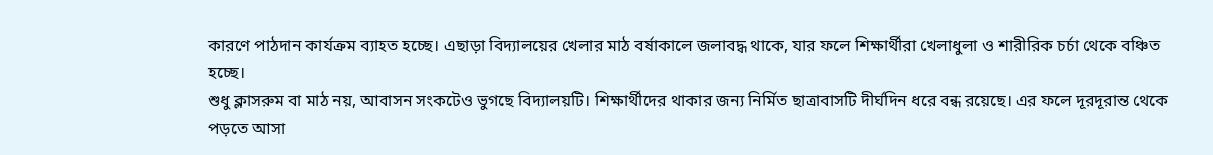কারণে পাঠদান কার্যক্রম ব্যাহত হচ্ছে। এছাড়া বিদ্যালয়ের খেলার মাঠ বর্ষাকালে জলাবদ্ধ থাকে, যার ফলে শিক্ষার্থীরা খেলাধুলা ও শারীরিক চর্চা থেকে বঞ্চিত হচ্ছে।
শুধু ক্লাসরুম বা মাঠ নয়, আবাসন সংকটেও ভুগছে বিদ্যালয়টি। শিক্ষার্থীদের থাকার জন্য নির্মিত ছাত্রাবাসটি দীর্ঘদিন ধরে বন্ধ রয়েছে। এর ফলে দূরদূরান্ত থেকে পড়তে আসা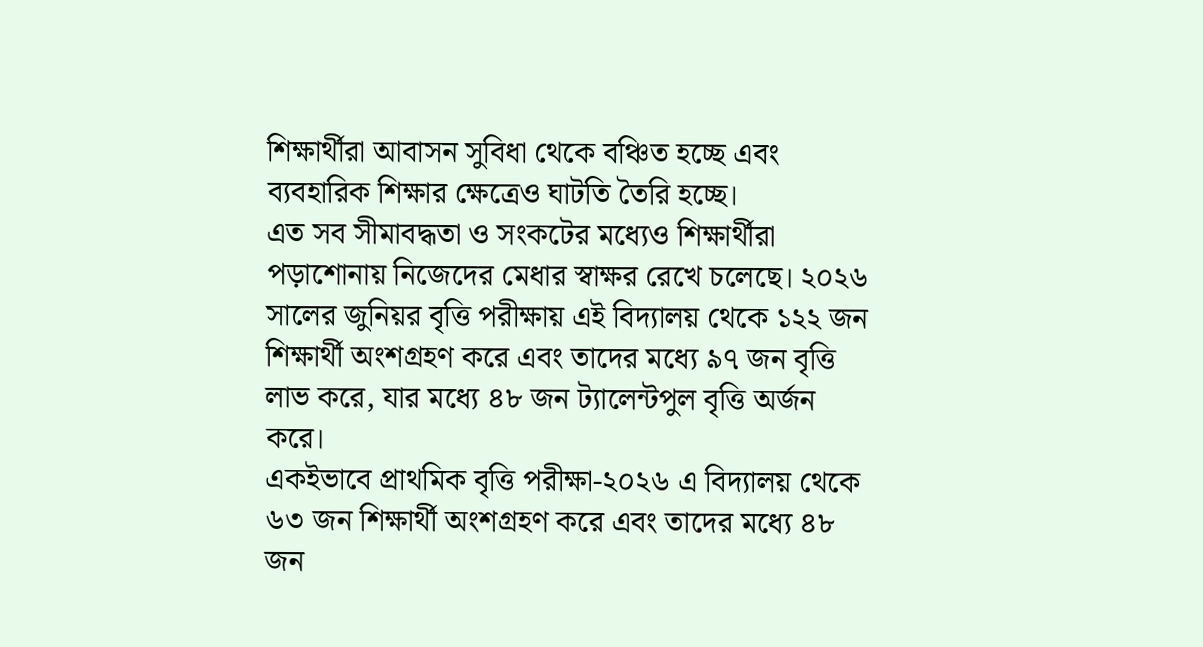শিক্ষার্থীরা আবাসন সুবিধা থেকে বঞ্চিত হচ্ছে এবং ব্যবহারিক শিক্ষার ক্ষেত্রেও ঘাটতি তৈরি হচ্ছে।
এত সব সীমাবদ্ধতা ও সংকটের মধ্যেও শিক্ষার্থীরা পড়াশোনায় নিজেদের মেধার স্বাক্ষর রেখে চলেছে। ২০২৬ সালের জুনিয়র বৃত্তি পরীক্ষায় এই বিদ্যালয় থেকে ১২২ জন শিক্ষার্থী অংশগ্রহণ করে এবং তাদের মধ্যে ৯৭ জন বৃত্তি লাভ করে, যার মধ্যে ৪৮ জন ট্যালেন্টপুল বৃত্তি অর্জন করে।
একইভাবে প্রাথমিক বৃত্তি পরীক্ষা-২০২৬ এ বিদ্যালয় থেকে ৬৩ জন শিক্ষার্থী অংশগ্রহণ করে এবং তাদের মধ্যে ৪৮ জন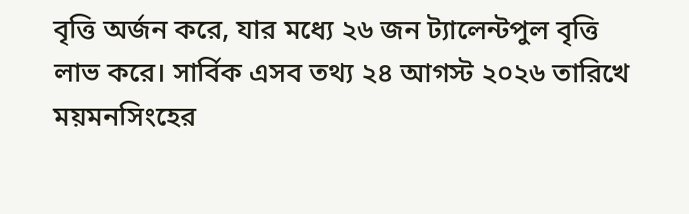বৃত্তি অর্জন করে, যার মধ্যে ২৬ জন ট্যালেন্টপুল বৃত্তি লাভ করে। সার্বিক এসব তথ্য ২৪ আগস্ট ২০২৬ তারিখে ময়মনসিংহের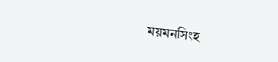ময়মনসিংহ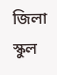জিলা স্কুল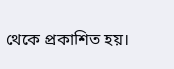থেকে প্রকাশিত হয়।